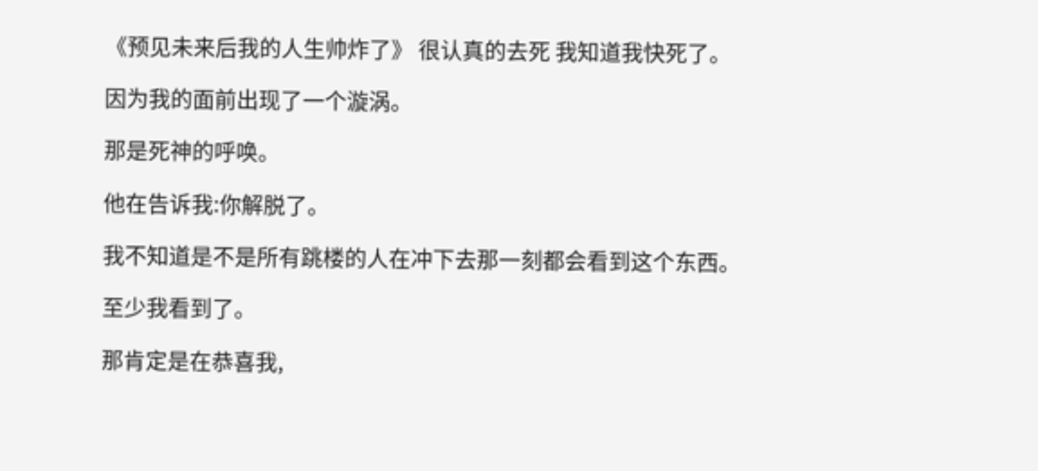《预见未来后我的人生帅炸了》 很认真的去死 我知道我快死了。

因为我的面前出现了一个漩涡。

那是死神的呼唤。

他在告诉我:你解脱了。

我不知道是不是所有跳楼的人在冲下去那一刻都会看到这个东西。

至少我看到了。

那肯定是在恭喜我,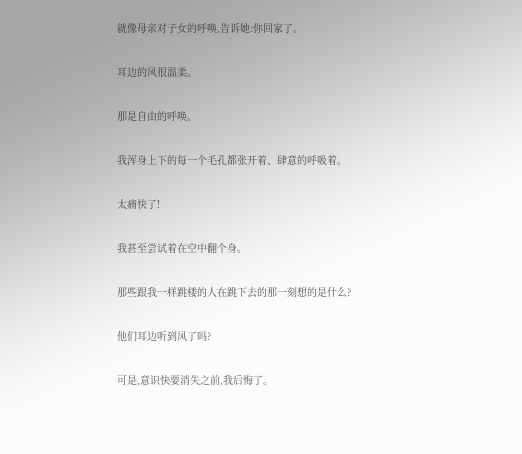就像母亲对子女的呼唤,告诉她:你回家了。

耳边的风很温柔。

那是自由的呼唤。

我浑身上下的每一个毛孔都张开着、肆意的呼吸着。

太痛快了!

我甚至尝试着在空中翻个身。

那些跟我一样跳楼的人在跳下去的那一刻想的是什么?

他们耳边听到风了吗?

可是,意识快要消失之前,我后悔了。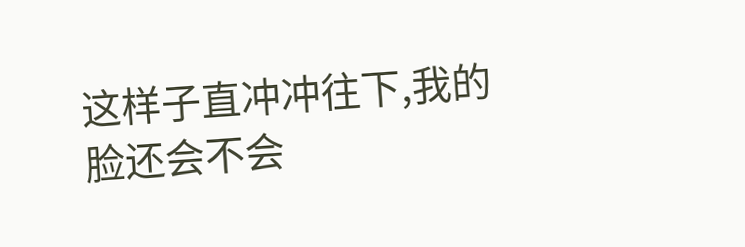这样子直冲冲往下,我的脸还会不会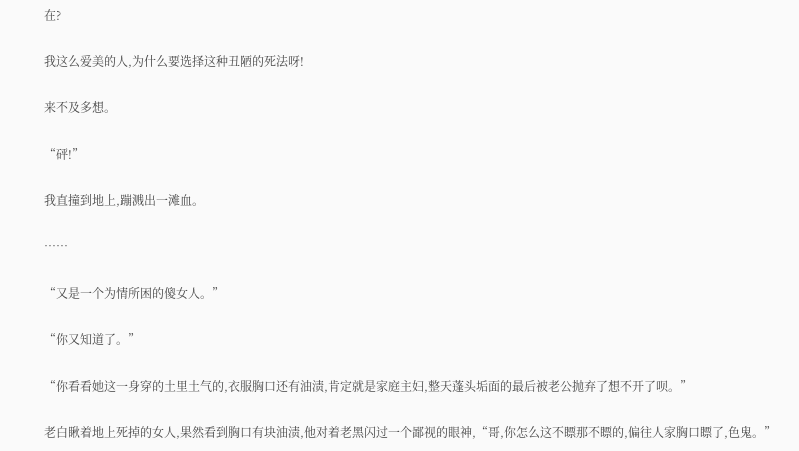在?

我这么爱美的人,为什么要选择这种丑陋的死法呀!

来不及多想。

“砰!”

我直撞到地上,蹦溅出一滩血。

……

“又是一个为情所困的傻女人。”

“你又知道了。”

“你看看她这一身穿的土里土气的,衣服胸口还有油渍,肯定就是家庭主妇,整天蓬头垢面的最后被老公抛弃了想不开了呗。”

老白瞅着地上死掉的女人,果然看到胸口有块油渍,他对着老黑闪过一个鄙视的眼神,“哥,你怎么这不瞟那不瞟的,偏往人家胸口瞟了,色鬼。”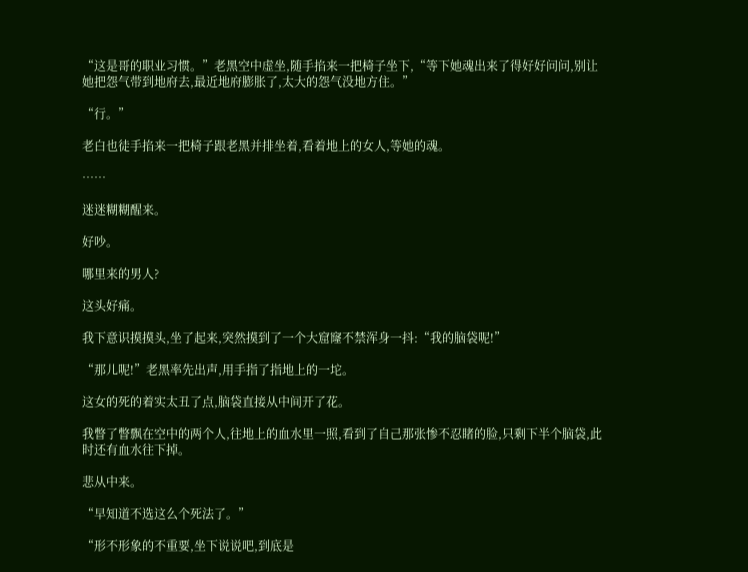“这是哥的职业习惯。”老黑空中虚坐,随手掐来一把椅子坐下,“等下她魂出来了得好好问问,别让她把怨气带到地府去,最近地府膨胀了,太大的怨气没地方住。”

“行。”

老白也徒手掐来一把椅子跟老黑并排坐着,看着地上的女人,等她的魂。

……

迷迷糊糊醒来。

好吵。

哪里来的男人?

这头好痛。

我下意识摸摸头,坐了起来,突然摸到了一个大窟窿不禁浑身一抖:“我的脑袋呢!”

“那儿呢!”老黑率先出声,用手指了指地上的一坨。

这女的死的着实太丑了点,脑袋直接从中间开了花。

我瞥了瞥飘在空中的两个人,往地上的血水里一照,看到了自己那张惨不忍睹的脸,只剩下半个脑袋,此时还有血水往下掉。

悲从中来。

“早知道不选这么个死法了。”

“形不形象的不重要,坐下说说吧,到底是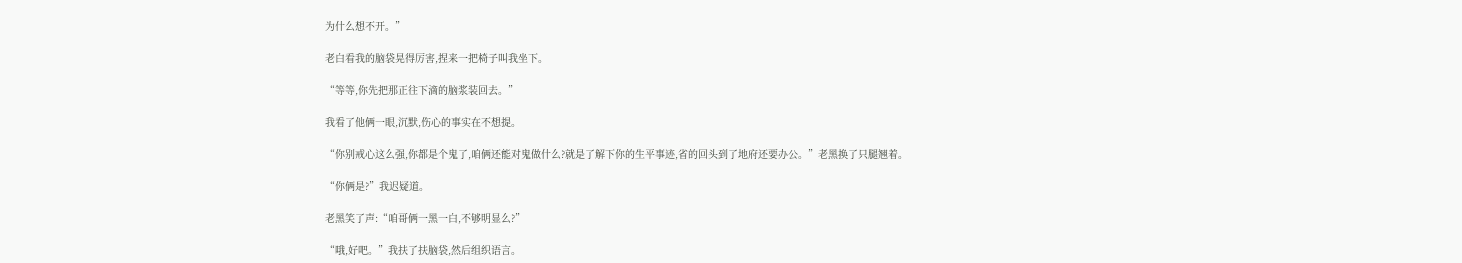为什么想不开。”

老白看我的脑袋晃得厉害,捏来一把椅子叫我坐下。

“等等,你先把那正往下滴的脑浆装回去。”

我看了他俩一眼,沉默,伤心的事实在不想提。

“你别戒心这么强,你都是个鬼了,咱俩还能对鬼做什么?就是了解下你的生平事迹,省的回头到了地府还要办公。”老黑换了只腿翘着。

“你俩是?”我迟疑道。

老黑笑了声:“咱哥俩一黑一白,不够明显么?”

“哦,好吧。”我扶了扶脑袋,然后组织语言。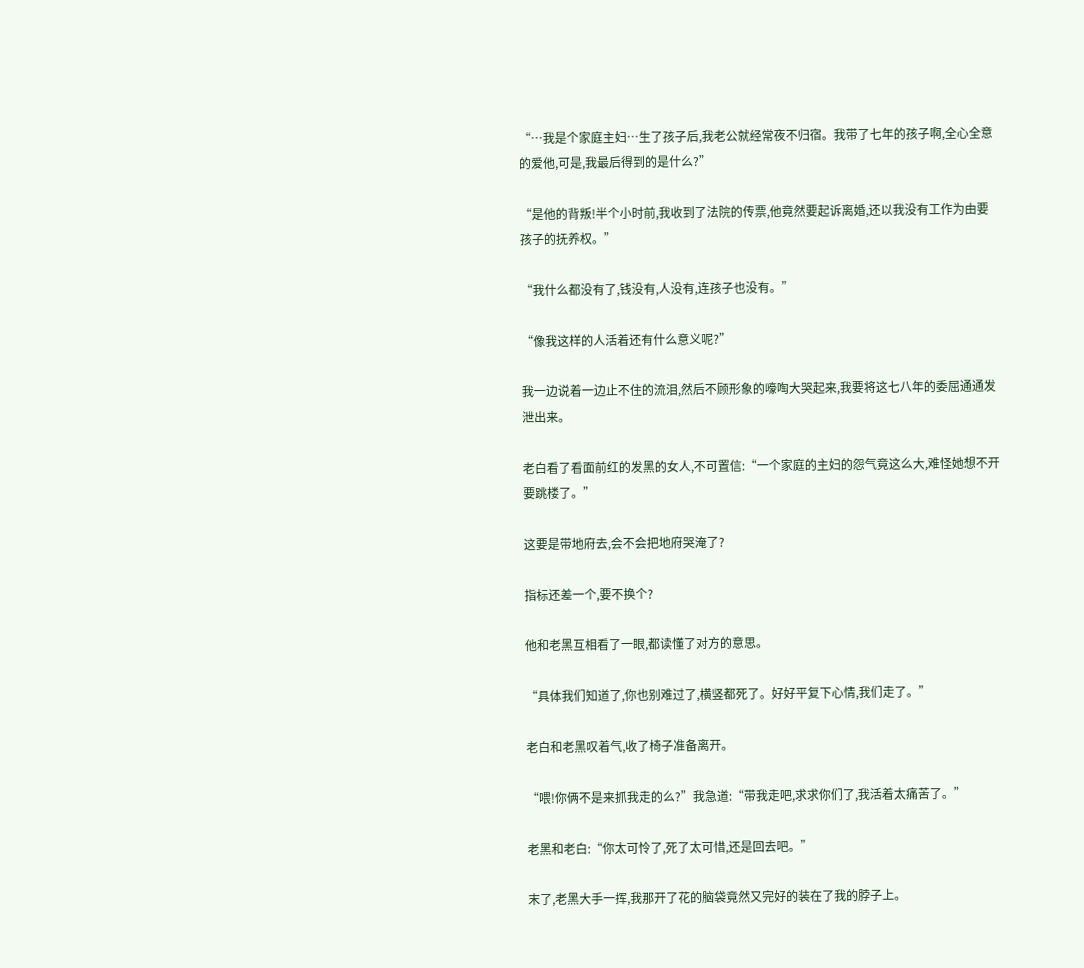“…我是个家庭主妇…生了孩子后,我老公就经常夜不归宿。我带了七年的孩子啊,全心全意的爱他,可是,我最后得到的是什么?”

“是他的背叛!半个小时前,我收到了法院的传票,他竟然要起诉离婚,还以我没有工作为由要孩子的抚养权。”

“我什么都没有了,钱没有,人没有,连孩子也没有。”

“像我这样的人活着还有什么意义呢?”

我一边说着一边止不住的流泪,然后不顾形象的嚎啕大哭起来,我要将这七八年的委屈通通发泄出来。

老白看了看面前红的发黑的女人,不可置信:“一个家庭的主妇的怨气竟这么大,难怪她想不开要跳楼了。”

这要是带地府去,会不会把地府哭淹了?

指标还差一个,要不换个?

他和老黑互相看了一眼,都读懂了对方的意思。

“具体我们知道了,你也别难过了,横竖都死了。好好平复下心情,我们走了。”

老白和老黑叹着气,收了椅子准备离开。

“喂!你俩不是来抓我走的么?”我急道:“带我走吧,求求你们了,我活着太痛苦了。”

老黑和老白:“你太可怜了,死了太可惜,还是回去吧。”

末了,老黑大手一挥,我那开了花的脑袋竟然又完好的装在了我的脖子上。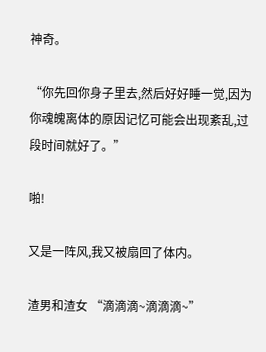神奇。

“你先回你身子里去,然后好好睡一觉,因为你魂魄离体的原因记忆可能会出现紊乱,过段时间就好了。”

啪!

又是一阵风,我又被扇回了体内。

渣男和渣女 “滴滴滴~滴滴滴~”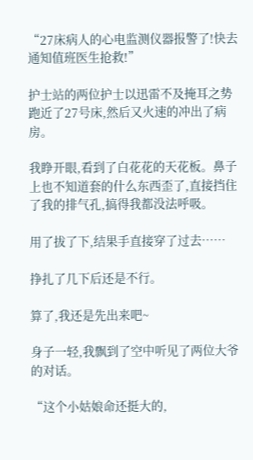“27床病人的心电监测仪器报警了!快去通知值班医生抢救!”

护士站的两位护士以迅雷不及掩耳之势跑近了27号床,然后又火速的冲出了病房。

我睁开眼,看到了白花花的天花板。鼻子上也不知道套的什么东西歪了,直接挡住了我的排气孔,搞得我都没法呼吸。

用了拔了下,结果手直接穿了过去……

挣扎了几下后还是不行。

算了,我还是先出来吧~

身子一轻,我飘到了空中听见了两位大爷的对话。

“这个小姑娘命还挺大的,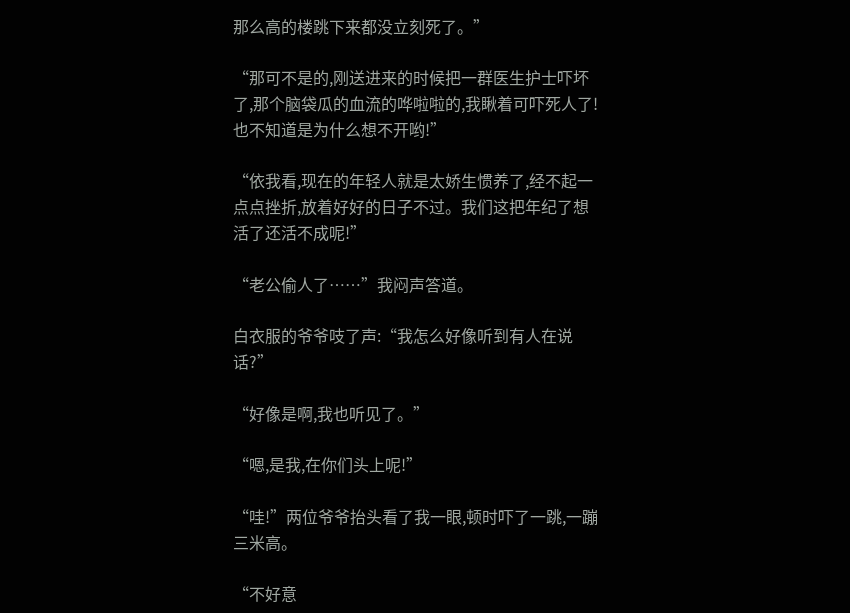那么高的楼跳下来都没立刻死了。”

“那可不是的,刚送进来的时候把一群医生护士吓坏了,那个脑袋瓜的血流的哗啦啦的,我瞅着可吓死人了!也不知道是为什么想不开哟!”

“依我看,现在的年轻人就是太娇生惯养了,经不起一点点挫折,放着好好的日子不过。我们这把年纪了想活了还活不成呢!”

“老公偷人了……”我闷声答道。

白衣服的爷爷吱了声:“我怎么好像听到有人在说话?”

“好像是啊,我也听见了。”

“嗯,是我,在你们头上呢!”

“哇!”两位爷爷抬头看了我一眼,顿时吓了一跳,一蹦三米高。

“不好意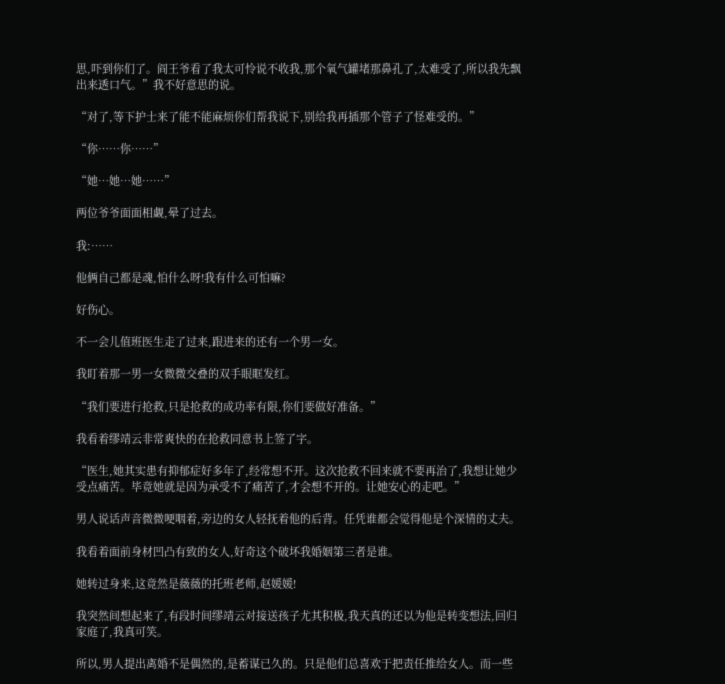思,吓到你们了。阎王爷看了我太可怜说不收我,那个氧气罐堵那鼻孔了,太难受了,所以我先飘出来透口气。”我不好意思的说。

“对了,等下护士来了能不能麻烦你们帮我说下,别给我再插那个管子了怪难受的。”

“你……你……”

“她…她…她……”

两位爷爷面面相觑,晕了过去。

我:……

他俩自己都是魂,怕什么呀!我有什么可怕嘛?

好伤心。

不一会儿值班医生走了过来,跟进来的还有一个男一女。

我盯着那一男一女微微交叠的双手眼眶发红。

“我们要进行抢救,只是抢救的成功率有限,你们要做好准备。”

我看着缪靖云非常爽快的在抢救同意书上签了字。

“医生,她其实患有抑郁症好多年了,经常想不开。这次抢救不回来就不要再治了,我想让她少受点痛苦。毕竟她就是因为承受不了痛苦了,才会想不开的。让她安心的走吧。”

男人说话声音微微哽咽着,旁边的女人轻抚着他的后背。任凭谁都会觉得他是个深情的丈夫。

我看着面前身材凹凸有致的女人,好奇这个破坏我婚姻第三者是谁。

她转过身来,这竟然是薇薇的托班老师,赵媛媛!

我突然间想起来了,有段时间缪靖云对接送孩子尤其积极,我天真的还以为他是转变想法,回归家庭了,我真可笑。

所以,男人提出离婚不是偶然的,是蓄谋已久的。只是他们总喜欢于把责任推给女人。而一些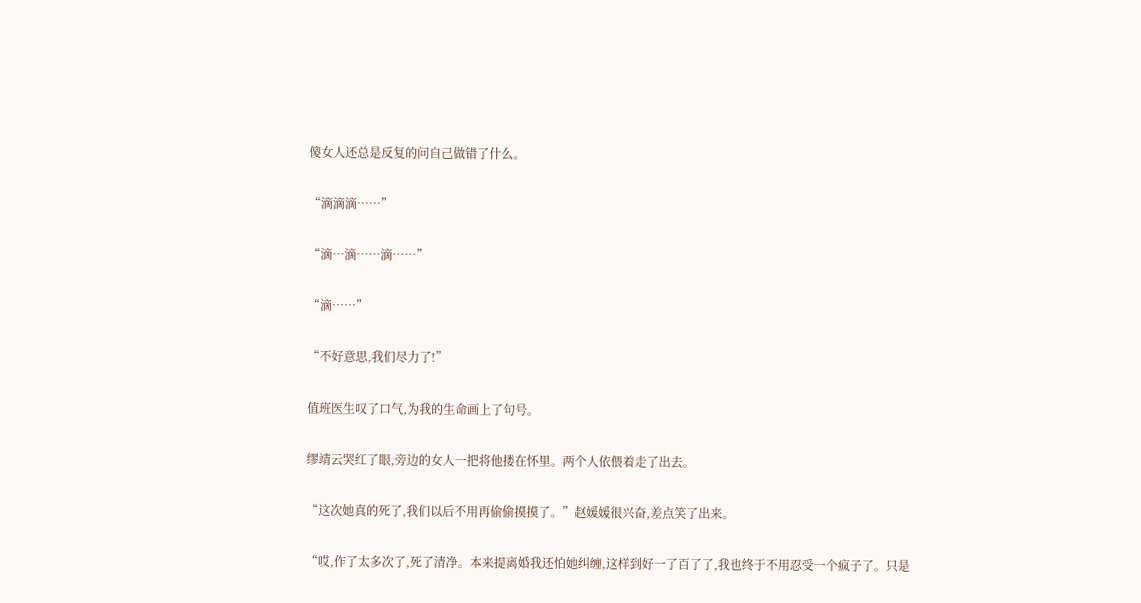傻女人还总是反复的问自己做错了什么。

“滴滴滴……”

“滴…滴……滴……”

“滴……”

“不好意思,我们尽力了!”

值班医生叹了口气,为我的生命画上了句号。

缪靖云哭红了眼,旁边的女人一把将他搂在怀里。两个人依偎着走了出去。

“这次她真的死了,我们以后不用再偷偷摸摸了。”赵媛媛很兴奋,差点笑了出来。

“哎,作了太多次了,死了清净。本来提离婚我还怕她纠缠,这样到好一了百了了,我也终于不用忍受一个疯子了。只是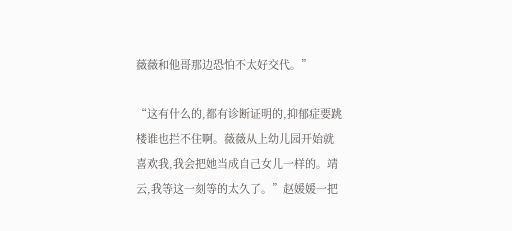薇薇和他哥那边恐怕不太好交代。”

“这有什么的,都有诊断证明的,抑郁症要跳楼谁也拦不住啊。薇薇从上幼儿园开始就喜欢我,我会把她当成自己女儿一样的。靖云,我等这一刻等的太久了。”赵媛媛一把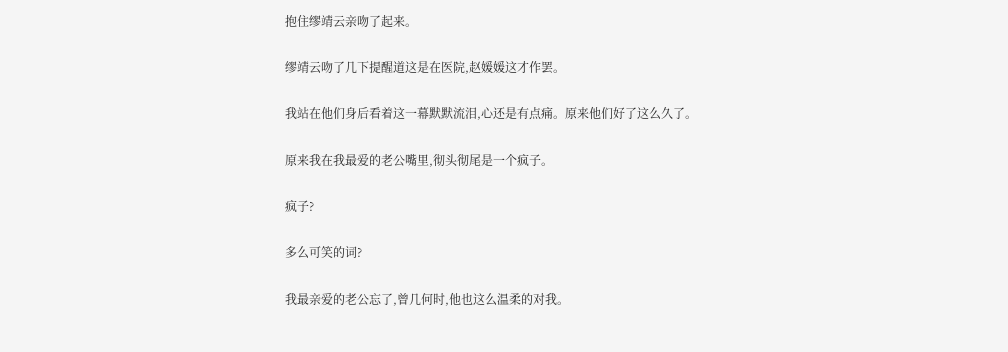抱住缪靖云亲吻了起来。

缪靖云吻了几下提醒道这是在医院,赵媛媛这才作罢。

我站在他们身后看着这一幕默默流泪,心还是有点痛。原来他们好了这么久了。

原来我在我最爱的老公嘴里,彻头彻尾是一个疯子。

疯子?

多么可笑的词?

我最亲爱的老公忘了,曾几何时,他也这么温柔的对我。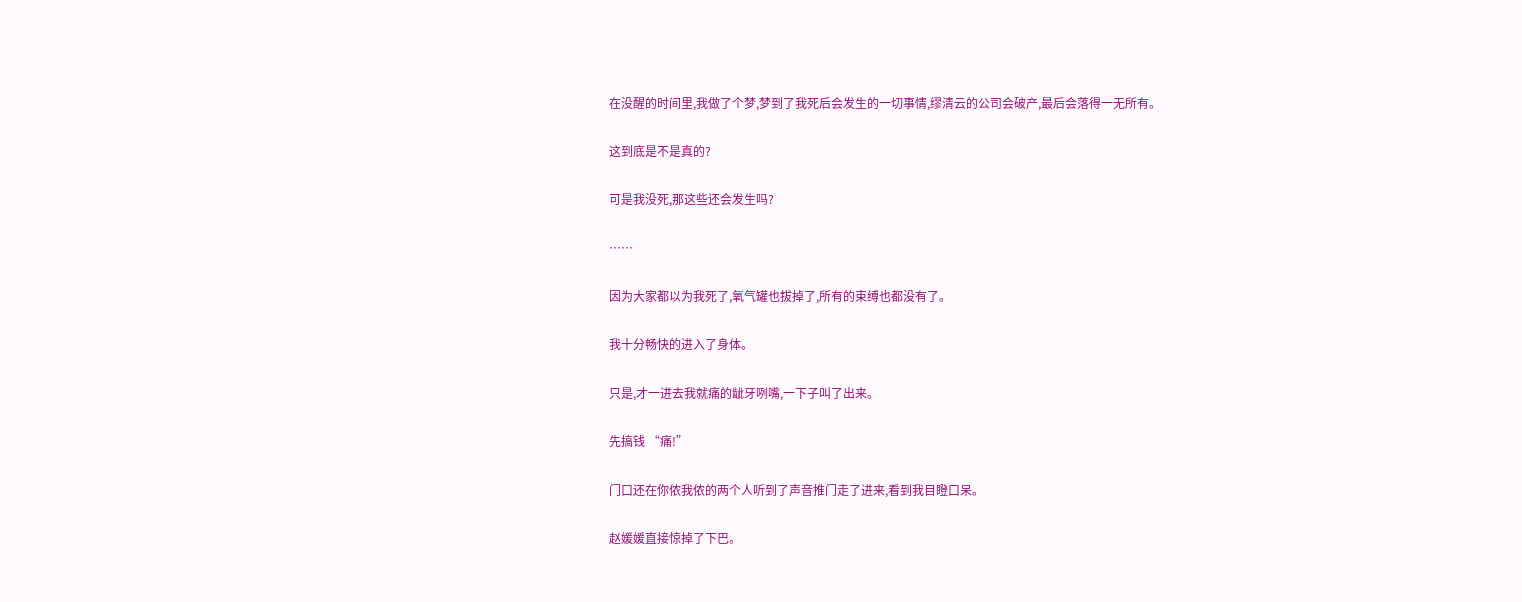在没醒的时间里,我做了个梦,梦到了我死后会发生的一切事情,缪清云的公司会破产,最后会落得一无所有。

这到底是不是真的?

可是我没死,那这些还会发生吗?

……

因为大家都以为我死了,氧气罐也拔掉了,所有的束缚也都没有了。

我十分畅快的进入了身体。

只是,才一进去我就痛的龇牙咧嘴,一下子叫了出来。

先搞钱 “痛!”

门口还在你侬我侬的两个人听到了声音推门走了进来,看到我目瞪口呆。

赵媛媛直接惊掉了下巴。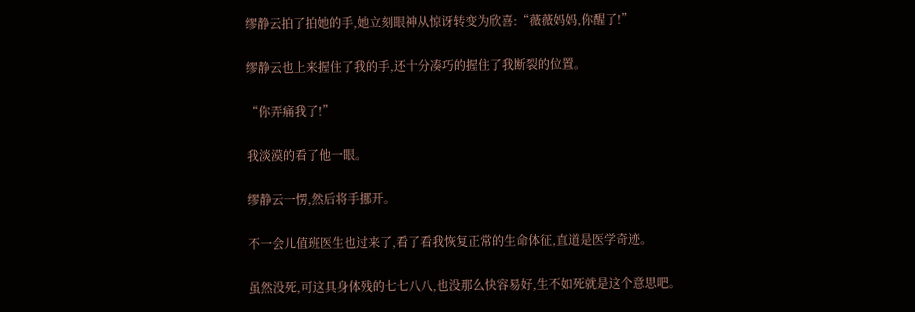缪静云拍了拍她的手,她立刻眼神从惊讶转变为欣喜:“薇薇妈妈,你醒了!”

缪静云也上来握住了我的手,还十分凑巧的握住了我断裂的位置。

“你弄痛我了!”

我淡漠的看了他一眼。

缪静云一愣,然后将手挪开。

不一会儿值班医生也过来了,看了看我恢复正常的生命体征,直道是医学奇迹。

虽然没死,可这具身体残的七七八八,也没那么快容易好,生不如死就是这个意思吧。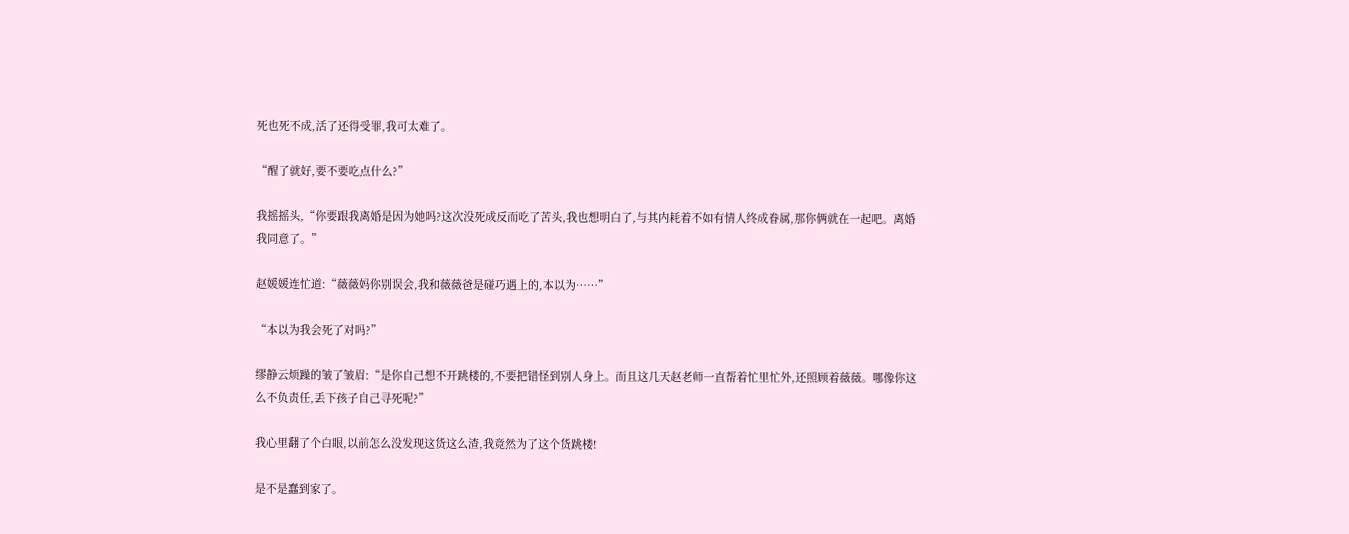死也死不成,活了还得受罪,我可太难了。

“醒了就好,要不要吃点什么?”

我摇摇头,“你要跟我离婚是因为她吗?这次没死成反而吃了苦头,我也想明白了,与其内耗着不如有情人终成眷属,那你俩就在一起吧。离婚我同意了。”

赵媛媛连忙道:“薇薇妈你别误会,我和薇薇爸是碰巧遇上的,本以为……”

“本以为我会死了对吗?”

缪静云烦躁的皱了皱眉:“是你自己想不开跳楼的,不要把错怪到别人身上。而且这几天赵老师一直帮着忙里忙外,还照顾着薇薇。哪像你这么不负责任,丢下孩子自己寻死呢?”

我心里翻了个白眼,以前怎么没发现这货这么渣,我竟然为了这个货跳楼!

是不是蠢到家了。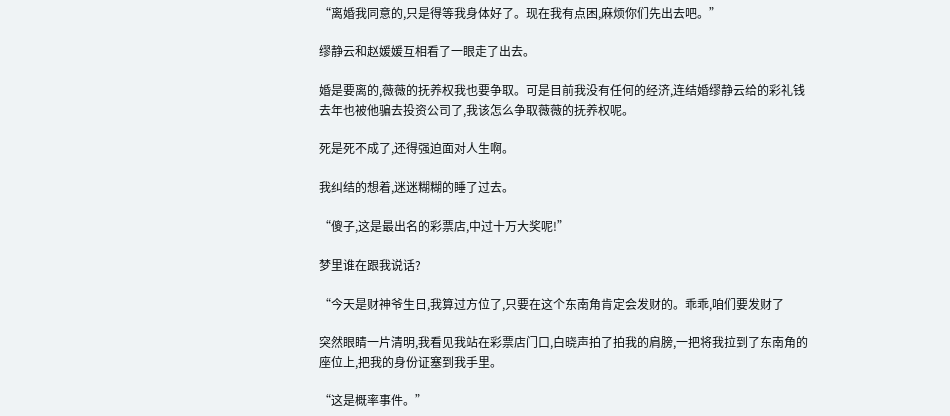“离婚我同意的,只是得等我身体好了。现在我有点困,麻烦你们先出去吧。”

缪静云和赵媛媛互相看了一眼走了出去。

婚是要离的,薇薇的抚养权我也要争取。可是目前我没有任何的经济,连结婚缪静云给的彩礼钱去年也被他骗去投资公司了,我该怎么争取薇薇的抚养权呢。

死是死不成了,还得强迫面对人生啊。

我纠结的想着,迷迷糊糊的睡了过去。

“傻子,这是最出名的彩票店,中过十万大奖呢!”

梦里谁在跟我说话?

“今天是财神爷生日,我算过方位了,只要在这个东南角肯定会发财的。乖乖,咱们要发财了

突然眼睛一片清明,我看见我站在彩票店门口,白晓声拍了拍我的肩膀,一把将我拉到了东南角的座位上,把我的身份证塞到我手里。

“这是概率事件。”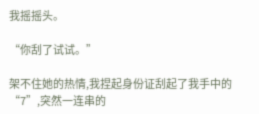我摇摇头。

“你刮了试试。”

架不住她的热情,我捏起身份证刮起了我手中的“7”,突然一连串的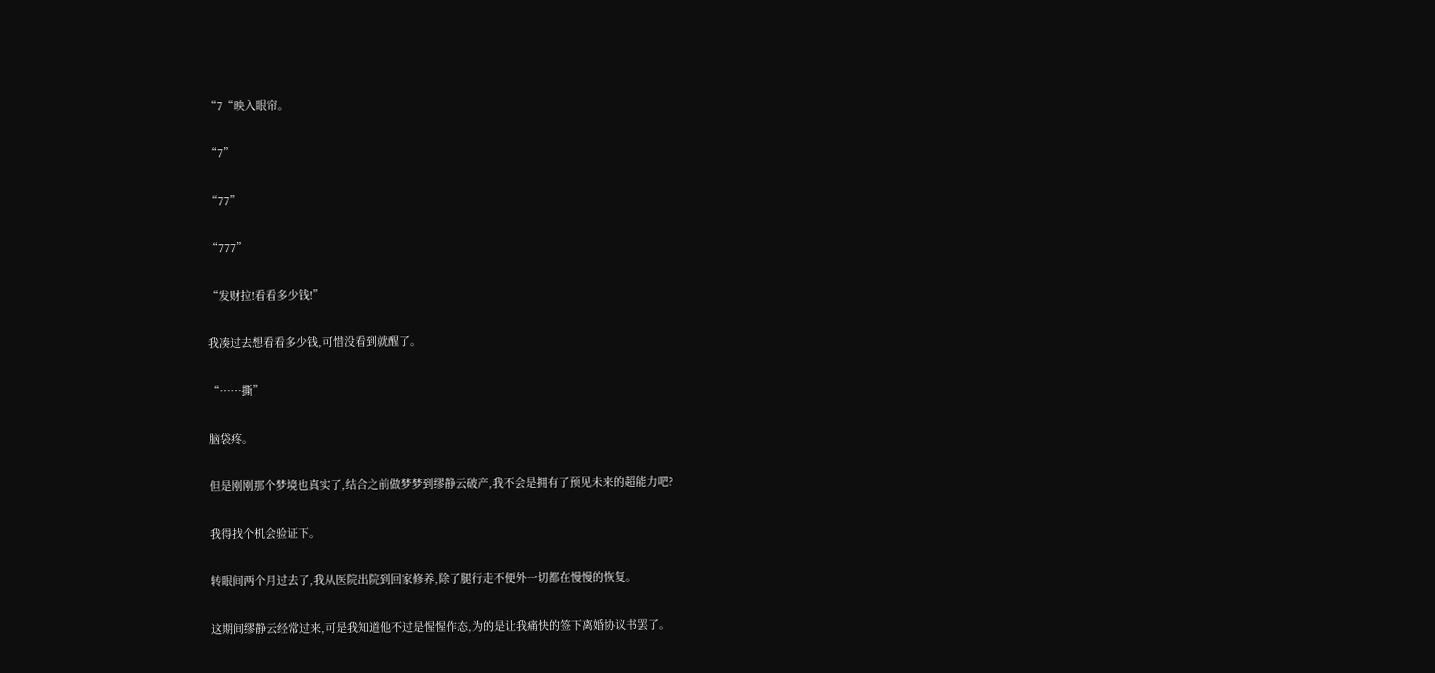“7“映入眼帘。

“7”

“77”

“777”

“发财拉!看看多少钱!”

我凑过去想看看多少钱,可惜没看到就醒了。

“……撕”

脑袋疼。

但是刚刚那个梦境也真实了,结合之前做梦梦到缪静云破产,我不会是拥有了预见未来的超能力吧?

我得找个机会验证下。

转眼间两个月过去了,我从医院出院到回家修养,除了腿行走不便外一切都在慢慢的恢复。

这期间缪静云经常过来,可是我知道他不过是惺惺作态,为的是让我痛快的签下离婚协议书罢了。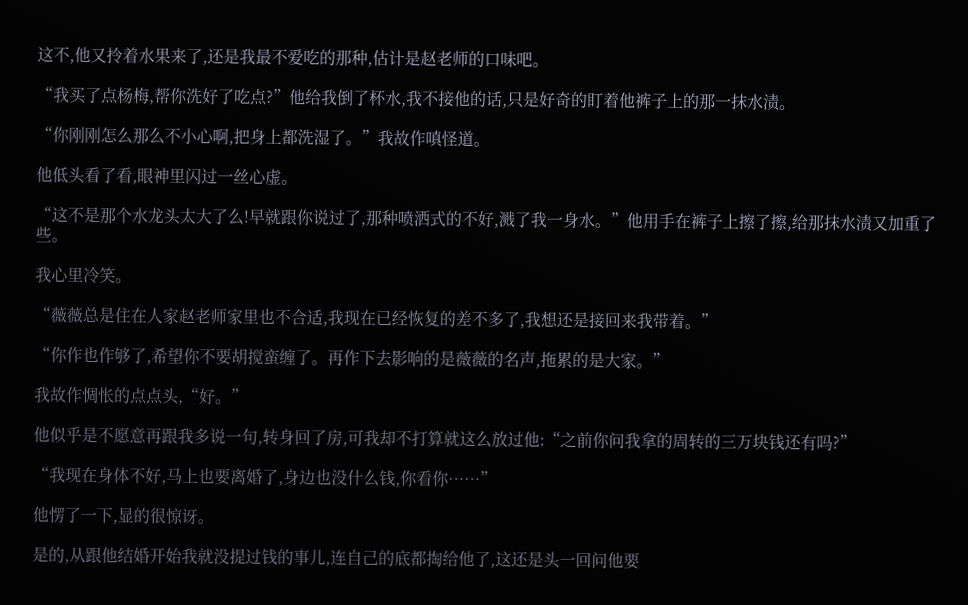这不,他又拎着水果来了,还是我最不爱吃的那种,估计是赵老师的口味吧。

“我买了点杨梅,帮你洗好了吃点?”他给我倒了杯水,我不接他的话,只是好奇的盯着他裤子上的那一抹水渍。

“你刚刚怎么那么不小心啊,把身上都洗湿了。”我故作嗔怪道。

他低头看了看,眼神里闪过一丝心虚。

“这不是那个水龙头太大了么!早就跟你说过了,那种喷洒式的不好,溅了我一身水。”他用手在裤子上擦了擦,给那抹水渍又加重了些。

我心里冷笑。

“薇薇总是住在人家赵老师家里也不合适,我现在已经恢复的差不多了,我想还是接回来我带着。”

“你作也作够了,希望你不要胡搅蛮缠了。再作下去影响的是薇薇的名声,拖累的是大家。”

我故作惆怅的点点头,“好。”

他似乎是不愿意再跟我多说一句,转身回了房,可我却不打算就这么放过他:“之前你问我拿的周转的三万块钱还有吗?”

“我现在身体不好,马上也要离婚了,身边也没什么钱,你看你……”

他愣了一下,显的很惊讶。

是的,从跟他结婚开始我就没提过钱的事儿,连自己的底都掏给他了,这还是头一回问他要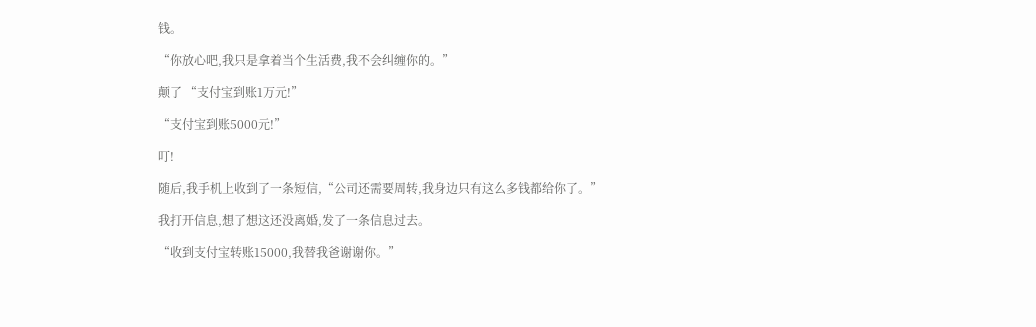钱。

“你放心吧,我只是拿着当个生活费,我不会纠缠你的。”

颠了 “支付宝到账1万元!”

“支付宝到账5000元!”

叮!

随后,我手机上收到了一条短信,“公司还需要周转,我身边只有这么多钱都给你了。”

我打开信息,想了想这还没离婚,发了一条信息过去。

“收到支付宝转账15000,我替我爸谢谢你。”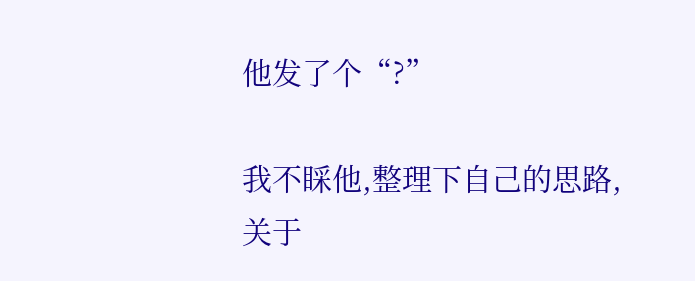他发了个“?”

我不睬他,整理下自己的思路,关于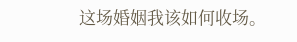这场婚姻我该如何收场。